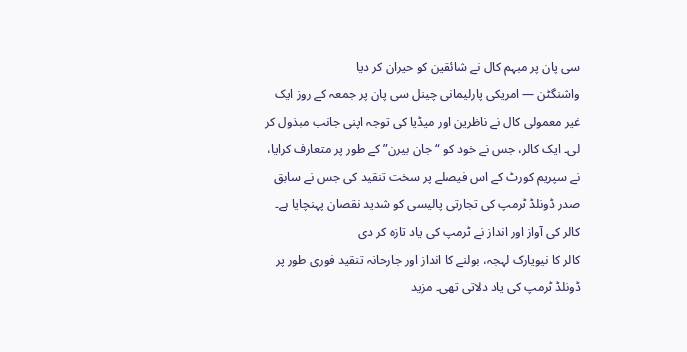سی پان پر مبہم کال نے شائقین کو حیران کر دیا
واشنگٹن — امریکی پارلیمانی چینل سی پان پر جمعہ کے روز ایک غیر معمولی کال نے ناظرین اور میڈیا کی توجہ اپنی جانب مبذول کر لی۔ ایک کالر، جس نے خود کو “جان بیرن” کے طور پر متعارف کرایا، نے سپریم کورٹ کے اس فیصلے پر سخت تنقید کی جس نے سابق صدر ڈونلڈ ٹرمپ کی تجارتی پالیسی کو شدید نقصان پہنچایا ہے۔
کالر کی آواز اور انداز نے ٹرمپ کی یاد تازہ کر دی
کالر کا نیویارک لہجہ، بولنے کا انداز اور جارحانہ تنقید فوری طور پر ڈونلڈ ٹرمپ کی یاد دلاتی تھی۔ مزید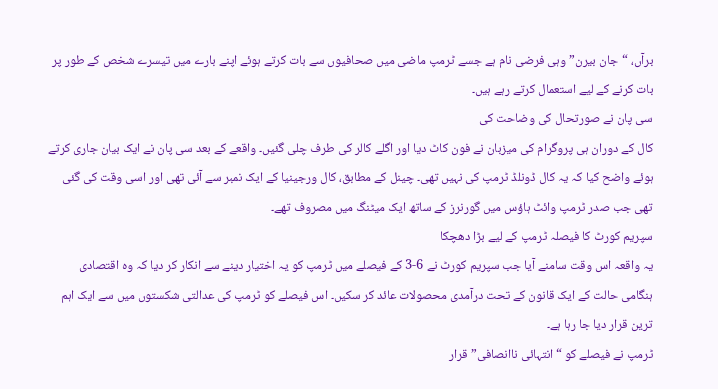برآں، “جان بیرن” وہی فرضی نام ہے جسے ٹرمپ ماضی میں صحافیوں سے بات کرتے ہوئے اپنے بارے میں تیسرے شخص کے طور پر بات کرنے کے لیے استعمال کرتے رہے ہیں۔
سی پان نے صورتحال کی وضاحت کی
کال کے دوران ہی پروگرام کی میزبان نے فون کاٹ دیا اور اگلے کالر کی طرف چلی گئیں۔ واقعے کے بعد سی پان نے ایک بیان جاری کرتے ہوئے واضح کیا کہ یہ کال ڈونلڈ ٹرمپ کی نہیں تھی۔ چینل کے مطابق، کال ورجینیا کے ایک نمبر سے آئی تھی اور اسی وقت کی گئی تھی جب صدر ٹرمپ وائٹ ہاؤس میں گورنرز کے ساتھ ایک میٹنگ میں مصروف تھے۔
سپریم کورٹ کا فیصلہ ٹرمپ کے لیے بڑا دھچکا
یہ واقعہ اس وقت سامنے آیا جب سپریم کورٹ نے 6-3 کے فیصلے میں ٹرمپ کو یہ اختیار دینے سے انکار کر دیا کہ وہ اقتصادی ہنگامی حالت کے ایک قانون کے تحت درآمدی محصولات عائد کر سکیں۔ اس فیصلے کو ٹرمپ کی عدالتی شکستوں میں سے ایک اہم ترین قرار دیا جا رہا ہے۔
ٹرمپ نے فیصلے کو “انتہائی ناانصافی” قرار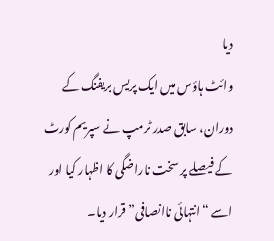دیا
وائٹ ہاؤس میں ایک پریس بریفنگ کے دوران، سابق صدر ٹرمپ نے سپریم کورٹ کے فیصلے پر سخت ناراضگی کا اظہار کیا اور اسے “انتہائی ناانصافی” قرار دیا۔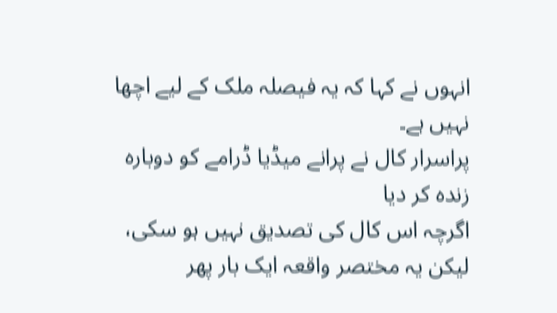انہوں نے کہا کہ یہ فیصلہ ملک کے لیے اچھا نہیں ہے۔
پراسرار کال نے پرانے میڈیا ڈرامے کو دوبارہ زندہ کر دیا
اگرچہ اس کال کی تصدیق نہیں ہو سکی، لیکن یہ مختصر واقعہ ایک بار پھر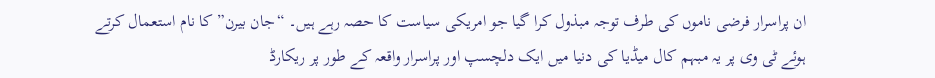ان پراسرار فرضی ناموں کی طرف توجہ مبذول کرا گیا جو امریکی سیاست کا حصہ رہے ہیں۔ “جان بیرن” کا نام استعمال کرتے ہوئے ٹی وی پر یہ مبہم کال میڈیا کی دنیا میں ایک دلچسپ اور پراسرار واقعہ کے طور پر ریکارڈ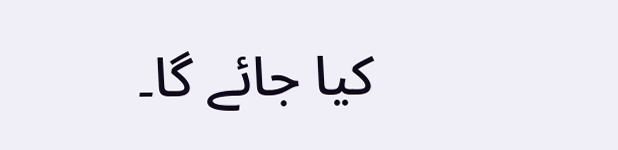کیا جائے گا۔